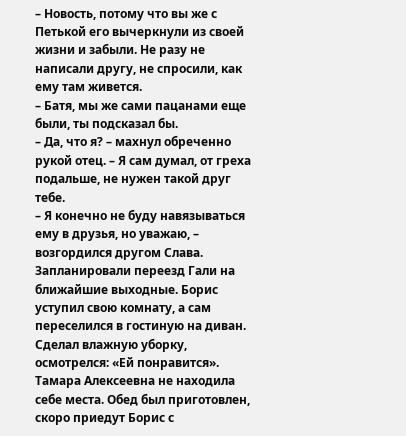– Новость, потому что вы же с Петькой его вычеркнули из своей жизни и забыли. Не разу не написали другу, не спросили, как ему там живется.
– Батя, мы же сами пацанами еще были, ты подсказал бы.
– Да, что я? – махнул обреченно рукой отец. – Я сам думал, от греха подальше, не нужен такой друг тебе.
– Я конечно не буду навязываться ему в друзья, но уважаю, – возгордился другом Слава.
Запланировали переезд Гали на ближайшие выходные. Борис уступил свою комнату, а сам переселился в гостиную на диван. Сделал влажную уборку, осмотрелся: «Ей понравится».
Тамара Алексеевна не находила себе места. Обед был приготовлен, скоро приедут Борис с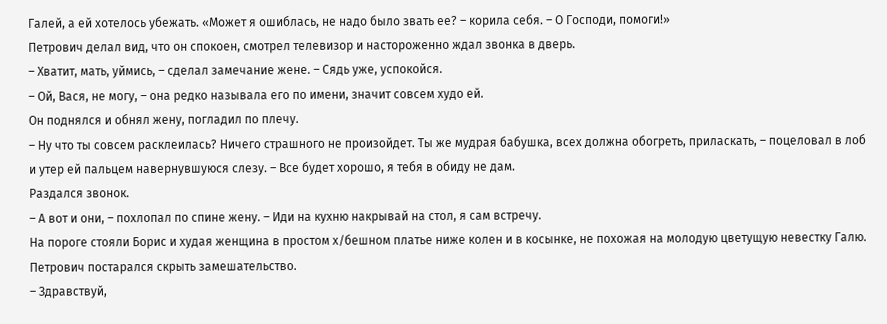Галей, а ей хотелось убежать. «Может я ошиблась, не надо было звать ее? – корила себя. – О Господи, помоги!»
Петрович делал вид, что он спокоен, смотрел телевизор и настороженно ждал звонка в дверь.
– Хватит, мать, уймись, – сделал замечание жене. – Сядь уже, успокойся.
– Ой, Вася, не могу, – она редко называла его по имени, значит совсем худо ей.
Он поднялся и обнял жену, погладил по плечу.
– Ну что ты совсем расклеилась? Ничего страшного не произойдет. Ты же мудрая бабушка, всех должна обогреть, приласкать, – поцеловал в лоб и утер ей пальцем навернувшуюся слезу. – Все будет хорошо, я тебя в обиду не дам.
Раздался звонок.
– А вот и они, – похлопал по спине жену. – Иди на кухню накрывай на стол, я сам встречу.
На пороге стояли Борис и худая женщина в простом х/бешном платье ниже колен и в косынке, не похожая на молодую цветущую невестку Галю. Петрович постарался скрыть замешательство.
– Здравствуй,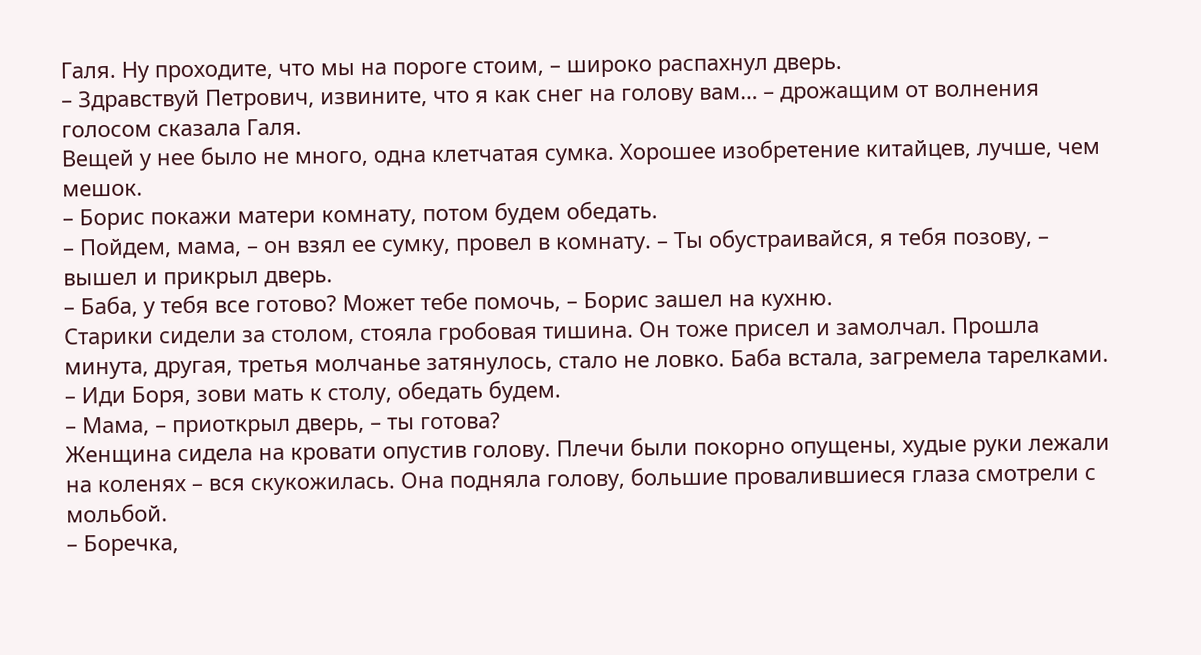Галя. Ну проходите, что мы на пороге стоим, – широко распахнул дверь.
– Здравствуй Петрович, извините, что я как снег на голову вам… – дрожащим от волнения голосом сказала Галя.
Вещей у нее было не много, одна клетчатая сумка. Хорошее изобретение китайцев, лучше, чем мешок.
– Борис покажи матери комнату, потом будем обедать.
– Пойдем, мама, – он взял ее сумку, провел в комнату. – Ты обустраивайся, я тебя позову, – вышел и прикрыл дверь.
– Баба, у тебя все готово? Может тебе помочь, – Борис зашел на кухню.
Старики сидели за столом, стояла гробовая тишина. Он тоже присел и замолчал. Прошла минута, другая, третья молчанье затянулось, стало не ловко. Баба встала, загремела тарелками.
– Иди Боря, зови мать к столу, обедать будем.
– Мама, – приоткрыл дверь, – ты готова?
Женщина сидела на кровати опустив голову. Плечи были покорно опущены, худые руки лежали на коленях – вся скукожилась. Она подняла голову, большие провалившиеся глаза смотрели с мольбой.
– Боречка,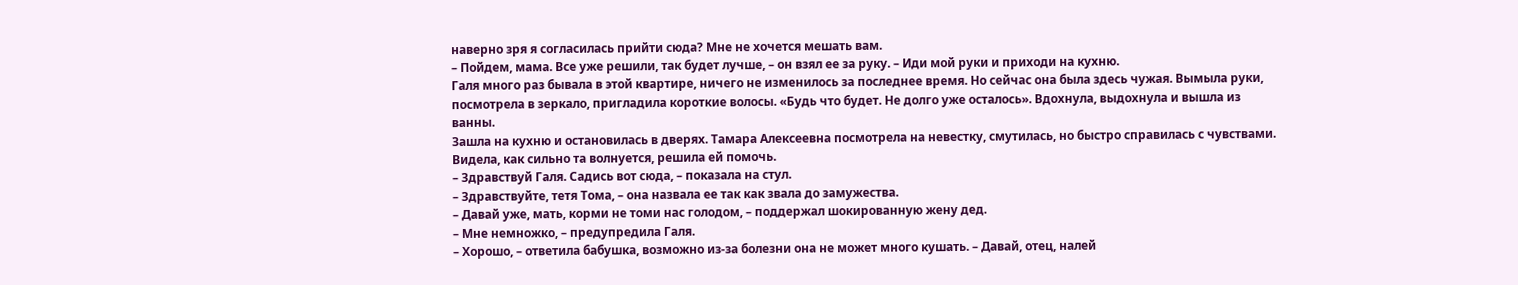наверно зря я согласилась прийти сюда? Мне не хочется мешать вам.
– Пойдем, мама. Все уже решили, так будет лучше, – он взял ее за руку. – Иди мой руки и приходи на кухню.
Галя много раз бывала в этой квартире, ничего не изменилось за последнее время. Но сейчас она была здесь чужая. Вымыла руки, посмотрела в зеркало, пригладила короткие волосы. «Будь что будет. Не долго уже осталось». Вдохнула, выдохнула и вышла из ванны.
Зашла на кухню и остановилась в дверях. Тамара Алексеевна посмотрела на невестку, смутилась, но быстро справилась с чувствами. Видела, как сильно та волнуется, решила ей помочь.
– Здравствуй Галя. Садись вот сюда, – показала на стул.
– Здравствуйте, тетя Тома, – она назвала ее так как звала до замужества.
– Давай уже, мать, корми не томи нас голодом, – поддержал шокированную жену дед.
– Мне немножко, – предупредила Галя.
– Хорошо, – ответила бабушка, возможно из-за болезни она не может много кушать. – Давай, отец, налей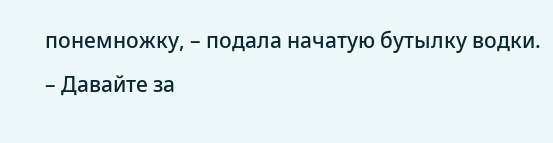понемножку, – подала начатую бутылку водки.
– Давайте за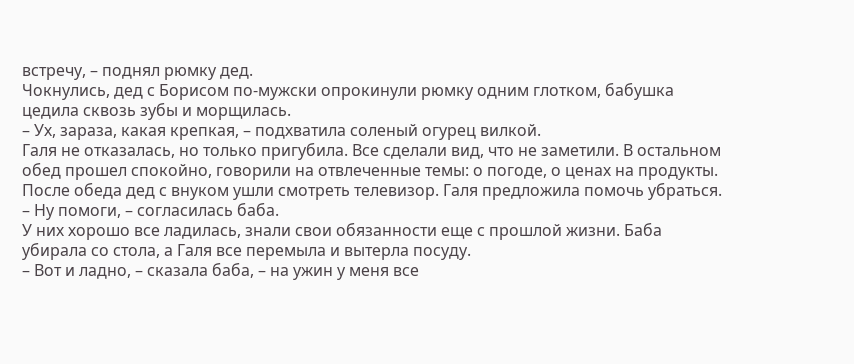встречу, – поднял рюмку дед.
Чокнулись, дед с Борисом по-мужски опрокинули рюмку одним глотком, бабушка цедила сквозь зубы и морщилась.
– Ух, зараза, какая крепкая, – подхватила соленый огурец вилкой.
Галя не отказалась, но только пригубила. Все сделали вид, что не заметили. В остальном обед прошел спокойно, говорили на отвлеченные темы: о погоде, о ценах на продукты.
После обеда дед с внуком ушли смотреть телевизор. Галя предложила помочь убраться.
– Ну помоги, – согласилась баба.
У них хорошо все ладилась, знали свои обязанности еще с прошлой жизни. Баба убирала со стола, а Галя все перемыла и вытерла посуду.
– Вот и ладно, – сказала баба, – на ужин у меня все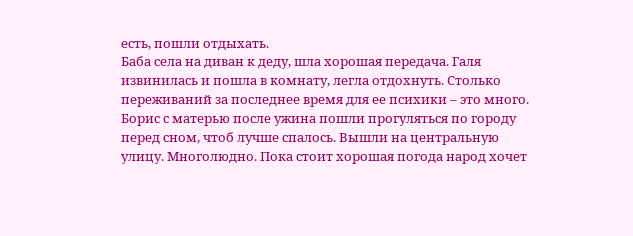есть, пошли отдыхать.
Баба села на диван к деду, шла хорошая передача. Галя извинилась и пошла в комнату, легла отдохнуть. Столько переживаний за последнее время для ее психики – это много.
Борис с матерью после ужина пошли прогуляться по городу перед сном, чтоб лучше спалось. Вышли на центральную улицу. Многолюдно. Пока стоит хорошая погода народ хочет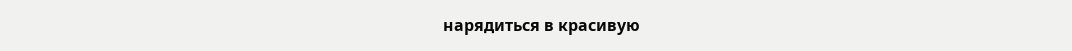нарядиться в красивую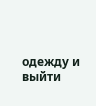одежду и выйти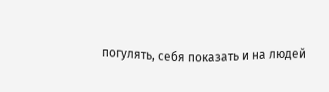погулять, себя показать и на людей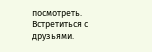посмотреть. Встретиться с друзьями.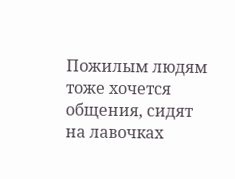Пожилым людям тоже хочется общения, сидят на лавочках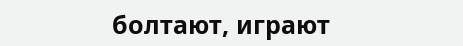болтают, играют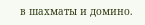в шахматы и домино.